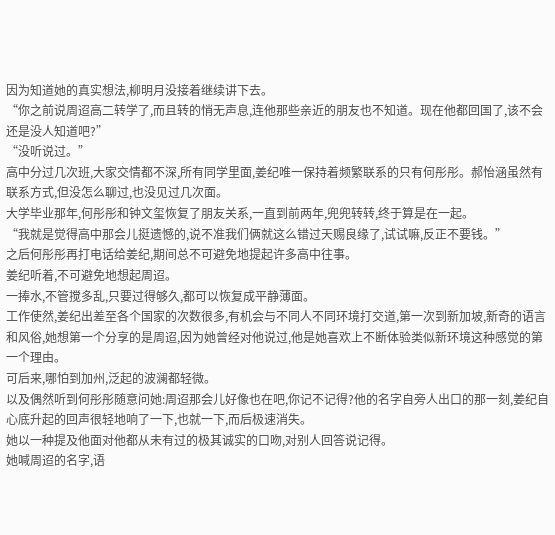因为知道她的真实想法,柳明月没接着继续讲下去。
“你之前说周迢高二转学了,而且转的悄无声息,连他那些亲近的朋友也不知道。现在他都回国了,该不会还是没人知道吧?”
“没听说过。”
高中分过几次班,大家交情都不深,所有同学里面,姜纪唯一保持着频繁联系的只有何彤彤。郝怡涵虽然有联系方式,但没怎么聊过,也没见过几次面。
大学毕业那年,何彤彤和钟文玺恢复了朋友关系,一直到前两年,兜兜转转,终于算是在一起。
“我就是觉得高中那会儿挺遗憾的,说不准我们俩就这么错过天赐良缘了,试试嘛,反正不要钱。”
之后何彤彤再打电话给姜纪,期间总不可避免地提起许多高中往事。
姜纪听着,不可避免地想起周迢。
一捧水,不管搅多乱,只要过得够久,都可以恢复成平静薄面。
工作使然,姜纪出差至各个国家的次数很多,有机会与不同人不同环境打交道,第一次到新加坡,新奇的语言和风俗,她想第一个分享的是周迢,因为她曾经对他说过,他是她喜欢上不断体验类似新环境这种感觉的第一个理由。
可后来,哪怕到加州,泛起的波澜都轻微。
以及偶然听到何彤彤随意问她:周迢那会儿好像也在吧,你记不记得?他的名字自旁人出口的那一刻,姜纪自心底升起的回声很轻地响了一下,也就一下,而后极速消失。
她以一种提及他面对他都从未有过的极其诚实的口吻,对别人回答说记得。
她喊周迢的名字,语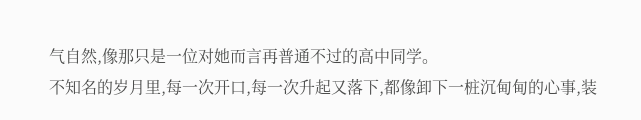气自然,像那只是一位对她而言再普通不过的高中同学。
不知名的岁月里,每一次开口,每一次升起又落下,都像卸下一桩沉甸甸的心事,装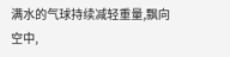满水的气球持续减轻重量,飘向空中,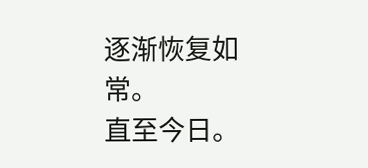逐渐恢复如常。
直至今日。